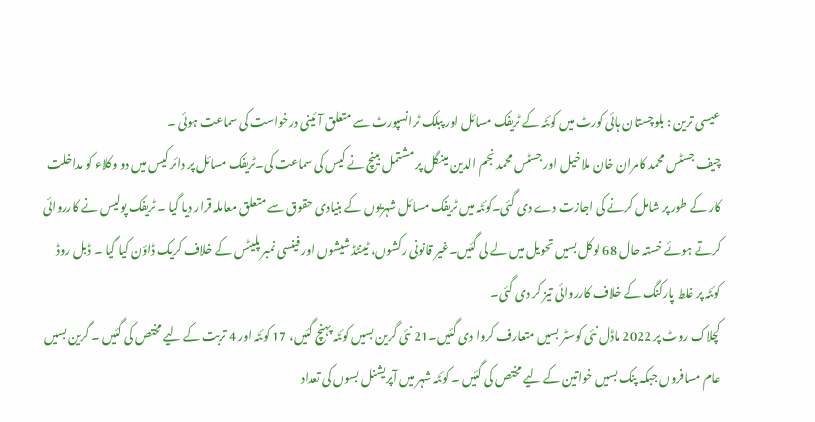عیسی ترین : بلوچستان ہائی کورٹ میں کوئٹہ کے ٹریفک مسائل اور پبلک ٹرانسپورٹ سے متعلق آئینی درخواست کی سماعت ہوئی ۔
چیف جسٹس محمد کامران خان ملاخیل اور جسٹس محمد نجم الدین مینگل پر مشتمل بینچ نے کیس کی سماعت کی۔ٹریفک مسائل پر دائر کیس میں دو وکلاء کو مداخلت کار کے طور پر شامل کرنے کی اجازت دے دی گئی۔کوئٹہ میں ٹریفک مسائل شہریوں کے بنیادی حقوق سے متعلق معاملہ قرار دیا گیا ۔ ٹریفک پولیس نے کارروائی کرتے ہوئے خستہ حال 68 لوکل بسیں تحویل میں لے لی گئیں۔غیر قانونی رکشوں، ٹینٹڈ شیشوں اور فینسی نمبر پلیٹس کے خلاف کریک ڈاؤن کیا گیا ۔ ڈبل روڈ کوئٹہ پر غلط پارکنگ کے خلاف کارروائی تیز کر دی گئی۔
کچلاک روٹ پر 2022 ماڈل نئی کوسٹر بسیں متعارف کروا دی گئیں۔21 نئی گرین بسیں کوئٹہ پہنچ گئیں، 17 کوئٹہ اور 4 تربت کے لیے مختص کی گئیں ۔ گرین بسیں عام مسافروں جبکہ پنک بسیں خواتین کے لیے مختص کی گئیں ۔ کوئٹہ شہر میں آپریشنل بسوں کی تعداد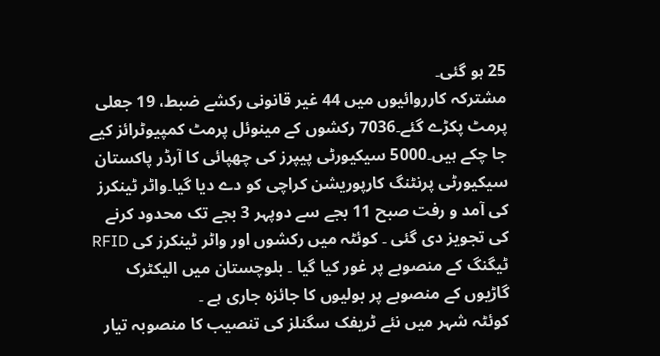25 ہو گئی۔
مشترکہ کارروائیوں میں 44 غیر قانونی رکشے ضبط، 19 جعلی پرمٹ پکڑے گئے۔7036 رکشوں کے مینوئل پرمٹ کمپیوٹرائز کیے جا چکے ہیں۔5000 سیکیورٹی پیپرز کی چھپائی کا آرڈر پاکستان سیکیورٹی پرنٹنگ کارپوریشن کراچی کو دے دیا گیا۔واٹر ٹینکرز کی آمد و رفت صبح 11 بجے سے دوپہر 3 بجے تک محدود کرنے کی تجویز دی گئی ۔ کوئٹہ میں رکشوں اور واٹر ٹینکرز کی RFID ٹیگنگ کے منصوبے پر غور کیا گیا ۔ بلوچستان میں الیکٹرک گاڑیوں کے منصوبے پر بولیوں کا جائزہ جاری ہے ۔
کوئٹہ شہر میں نئے ٹریفک سگنلز کی تنصیب کا منصوبہ تیار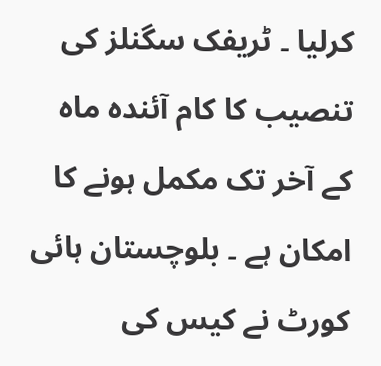کرلیا ۔ ٹریفک سگنلز کی تنصیب کا کام آئندہ ماہ کے آخر تک مکمل ہونے کا امکان ہے ۔ بلوچستان ہائی کورٹ نے کیس کی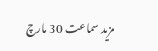مزید سماعت 30 مارچ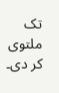تک ملتوی کر دی۔